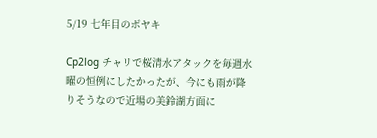5/19 七年目のボヤキ

Cp2log チャリで桜清水アタックを毎週水曜の恒例にしたかったが、今にも雨が降りそうなので近場の美鈴湖方面に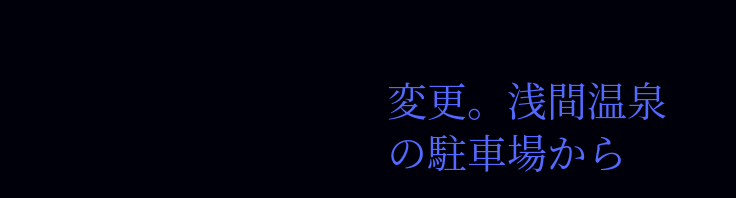変更。浅間温泉の駐車場から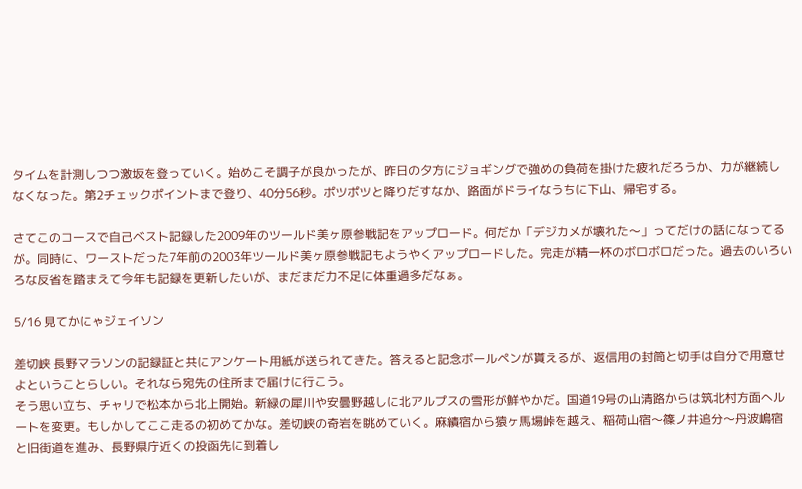タイムを計測しつつ激坂を登っていく。始めこそ調子が良かったが、昨日の夕方にジョギングで強めの負荷を掛けた疲れだろうか、力が継続しなくなった。第2チェックポイントまで登り、40分56秒。ポツポツと降りだすなか、路面がドライなうちに下山、帰宅する。

さてこのコースで自己ベスト記録した2009年のツールド美ヶ原参戦記をアップロード。何だか「デジカメが壊れた〜」ってだけの話になってるが。同時に、ワーストだった7年前の2003年ツールド美ヶ原参戦記もようやくアップロードした。完走が精一杯のボロボロだった。過去のいろいろな反省を踏まえて今年も記録を更新したいが、まだまだ力不足に体重過多だなぁ。

5/16 見てかにゃジェイソン

差切峡 長野マラソンの記録証と共にアンケート用紙が送られてきた。答えると記念ボールペンが貰えるが、返信用の封筒と切手は自分で用意せよということらしい。それなら宛先の住所まで届けに行こう。
そう思い立ち、チャリで松本から北上開始。新緑の犀川や安曇野越しに北アルプスの雪形が鮮やかだ。国道19号の山清路からは筑北村方面へルートを変更。もしかしてここ走るの初めてかな。差切峡の奇岩を眺めていく。麻績宿から猿ヶ馬場峠を越え、稲荷山宿〜篠ノ井追分〜丹波嶋宿と旧街道を進み、長野県庁近くの投函先に到着し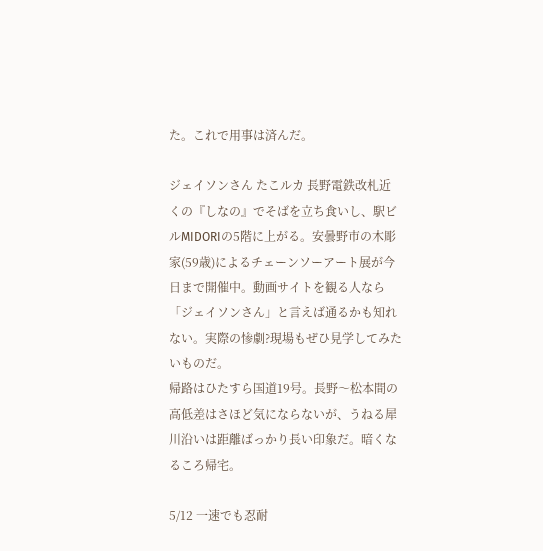た。これで用事は済んだ。

ジェイソンさん たこルカ 長野電鉄改札近くの『しなの』でそばを立ち食いし、駅ビルMIDORIの5階に上がる。安曇野市の木彫家(59歳)によるチェーンソーアート展が今日まで開催中。動画サイトを観る人なら「ジェイソンさん」と言えば通るかも知れない。実際の惨劇?現場もぜひ見学してみたいものだ。
帰路はひたすら国道19号。長野〜松本間の高低差はさほど気にならないが、うねる犀川沿いは距離ばっかり長い印象だ。暗くなるころ帰宅。

5/12 一速でも忍耐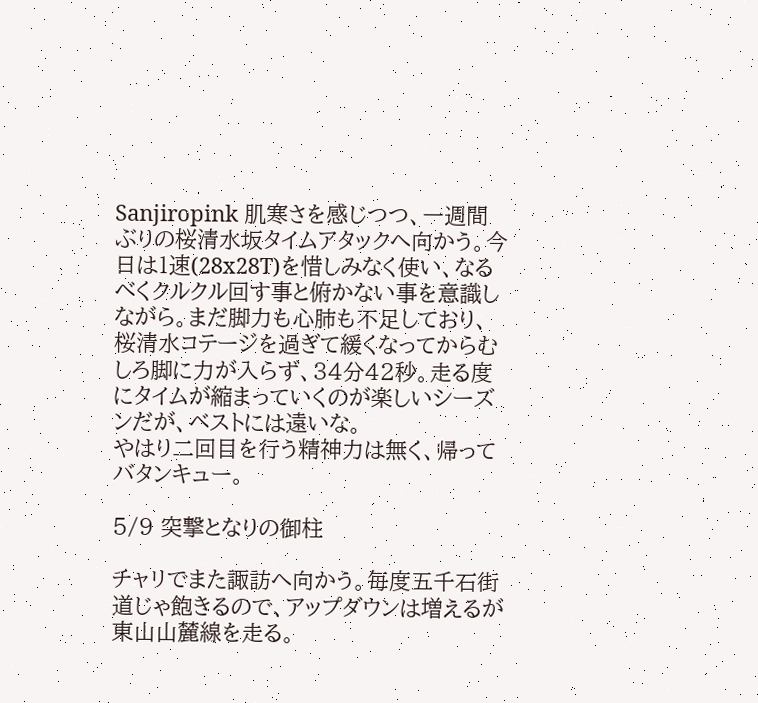Sanjiropink 肌寒さを感じつつ、一週間ぶりの桜清水坂タイムアタックへ向かう。今日は1速(28x28T)を惜しみなく使い、なるべくクルクル回す事と俯かない事を意識しながら。まだ脚力も心肺も不足しており、桜清水コテージを過ぎて緩くなってからむしろ脚に力が入らず、34分42秒。走る度にタイムが縮まっていくのが楽しいシーズンだが、ベストには遠いな。
やはり二回目を行う精神力は無く、帰ってバタンキュー。

5/9 突撃となりの御柱

チャリでまた諏訪へ向かう。毎度五千石街道じゃ飽きるので、アップダウンは増えるが東山山麓線を走る。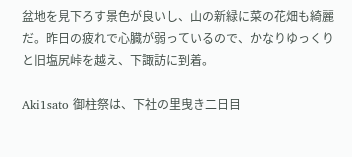盆地を見下ろす景色が良いし、山の新緑に菜の花畑も綺麗だ。昨日の疲れで心臓が弱っているので、かなりゆっくりと旧塩尻峠を越え、下諏訪に到着。

Aki1sato 御柱祭は、下社の里曳き二日目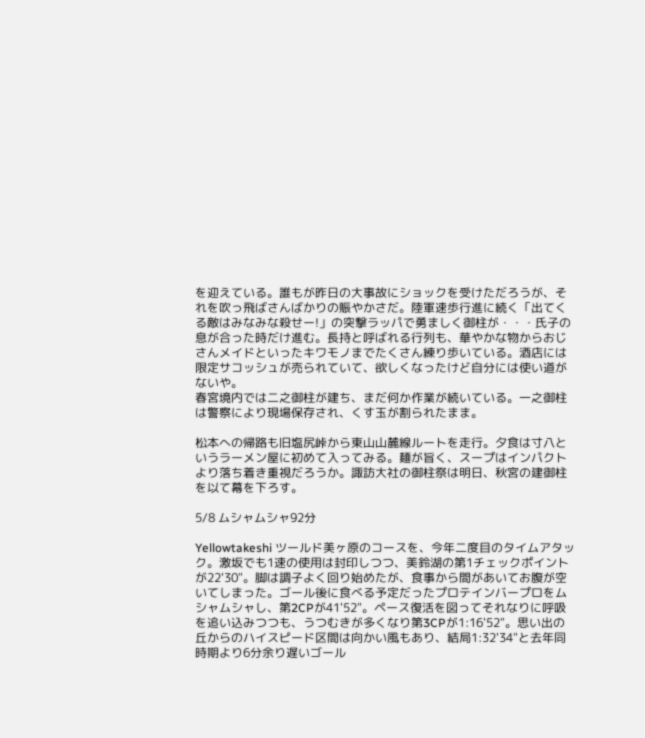を迎えている。誰もが昨日の大事故にショックを受けただろうが、それを吹っ飛ばさんばかりの賑やかさだ。陸軍速歩行進に続く「出てくる敵はみなみな殺せー!」の突撃ラッパで勇ましく御柱が・・・氏子の息が合った時だけ進む。長持と呼ばれる行列も、華やかな物からおじさんメイドといったキワモノまでたくさん練り歩いている。酒店には限定サコッシュが売られていて、欲しくなったけど自分には使い道がないや。
春宮境内では二之御柱が建ち、まだ何か作業が続いている。一之御柱は警察により現場保存され、くす玉が割られたまま。

松本への帰路も旧塩尻峠から東山山麓線ルートを走行。夕食は寸八というラーメン屋に初めて入ってみる。麺が旨く、スープはインパクトより落ち着き重視だろうか。諏訪大社の御柱祭は明日、秋宮の建御柱を以て幕を下ろす。

5/8 ムシャムシャ92分

Yellowtakeshi ツールド美ヶ原のコースを、今年二度目のタイムアタック。激坂でも1速の使用は封印しつつ、美鈴湖の第1チェックポイントが22'30"。脚は調子よく回り始めたが、食事から間があいてお腹が空いてしまった。ゴール後に食べる予定だったプロテインバープロをムシャムシャし、第2CPが41'52"。ペース復活を図ってそれなりに呼吸を追い込みつつも、うつむきが多くなり第3CPが1:16'52"。思い出の丘からのハイスピード区間は向かい風もあり、結局1:32'34"と去年同時期より6分余り遅いゴール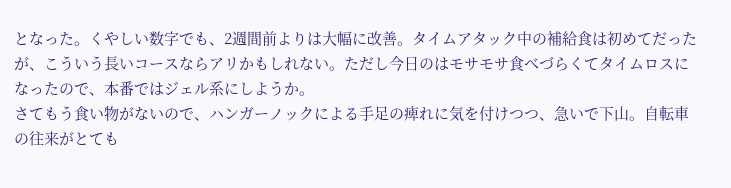となった。くやしい数字でも、2週間前よりは大幅に改善。タイムアタック中の補給食は初めてだったが、こういう長いコースならアリかもしれない。ただし今日のはモサモサ食べづらくてタイムロスになったので、本番ではジェル系にしようか。
さてもう食い物がないので、ハンガーノックによる手足の痺れに気を付けつつ、急いで下山。自転車の往来がとても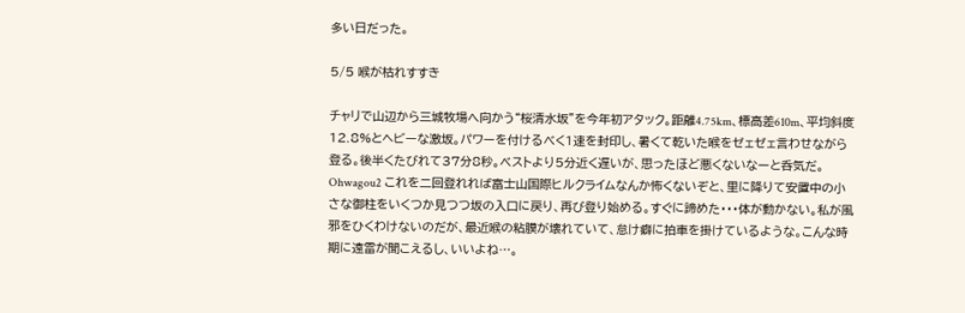多い日だった。

5/5 喉が枯れすすき

チャリで山辺から三城牧場へ向かう“桜清水坂”を今年初アタック。距離4.75km、標高差610m、平均斜度12.8%とヘビーな激坂。パワーを付けるべく1速を封印し、暑くて乾いた喉をゼェゼェ言わせながら登る。後半くたびれて37分8秒。ベストより5分近く遅いが、思ったほど悪くないなーと呑気だ。
Ohwagou2 これを二回登れれば富士山国際ヒルクライムなんか怖くないぞと、里に降りて安置中の小さな御柱をいくつか見つつ坂の入口に戻り、再び登り始める。すぐに諦めた・・・体が動かない。私が風邪をひくわけないのだが、最近喉の粘膜が壊れていて、怠け癖に拍車を掛けているような。こんな時期に遠雷が聞こえるし、いいよね…。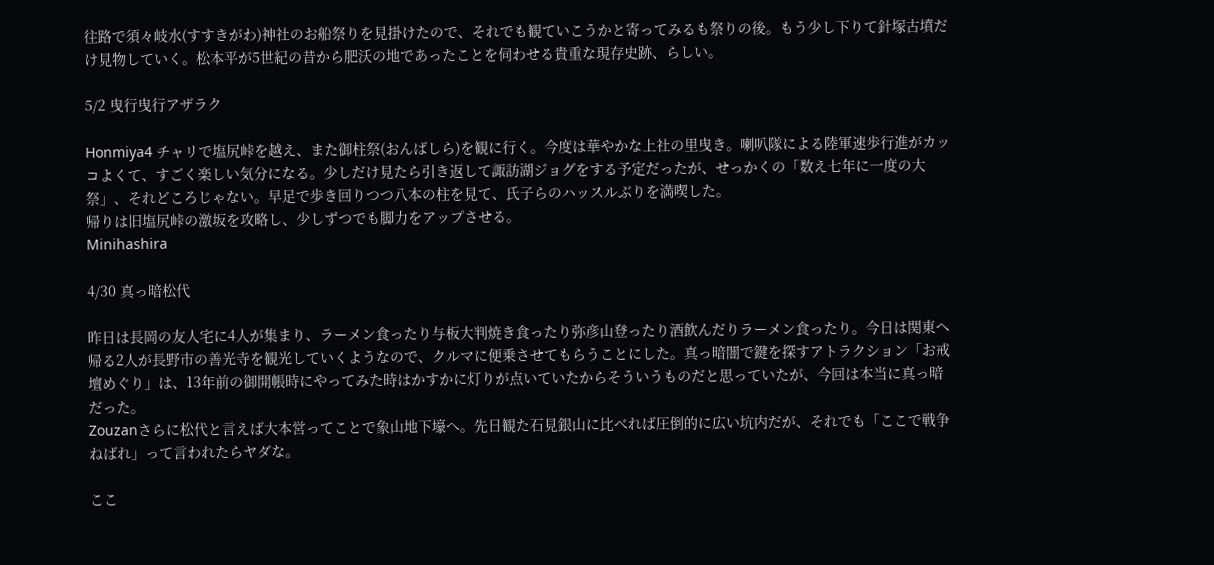往路で須々岐水(すすきがわ)神社のお船祭りを見掛けたので、それでも観ていこうかと寄ってみるも祭りの後。もう少し下りて針塚古墳だけ見物していく。松本平が5世紀の昔から肥沃の地であったことを伺わせる貴重な現存史跡、らしい。

5/2 曳行曳行アザラク

Honmiya4 チャリで塩尻峠を越え、また御柱祭(おんばしら)を観に行く。今度は華やかな上社の里曳き。喇叭隊による陸軍速歩行進がカッコよくて、すごく楽しい気分になる。少しだけ見たら引き返して諏訪湖ジョグをする予定だったが、せっかくの「数え七年に一度の大祭」、それどころじゃない。早足で歩き回りつつ八本の柱を見て、氏子らのハッスルぶりを満喫した。
帰りは旧塩尻峠の激坂を攻略し、少しずつでも脚力をアップさせる。
Minihashira

4/30 真っ暗松代

昨日は長岡の友人宅に4人が集まり、ラーメン食ったり与板大判焼き食ったり弥彦山登ったり酒飲んだりラーメン食ったり。今日は関東へ帰る2人が長野市の善光寺を観光していくようなので、クルマに便乗させてもらうことにした。真っ暗闇で鍵を探すアトラクション「お戒壇めぐり」は、13年前の御開帳時にやってみた時はかすかに灯りが点いていたからそういうものだと思っていたが、今回は本当に真っ暗だった。
Zouzanさらに松代と言えば大本営ってことで象山地下壕へ。先日観た石見銀山に比べれば圧倒的に広い坑内だが、それでも「ここで戦争ねばれ」って言われたらヤダな。

ここ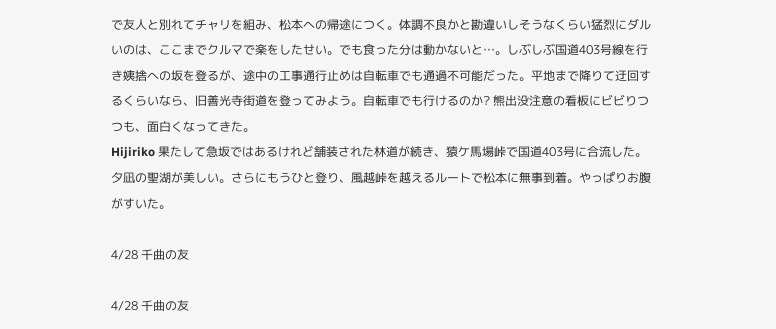で友人と別れてチャリを組み、松本への帰途につく。体調不良かと勘違いしそうなくらい猛烈にダルいのは、ここまでクルマで楽をしたせい。でも食った分は動かないと…。しぶしぶ国道403号線を行き姨捨への坂を登るが、途中の工事通行止めは自転車でも通過不可能だった。平地まで降りて迂回するくらいなら、旧善光寺街道を登ってみよう。自転車でも行けるのか? 熊出没注意の看板にビビりつつも、面白くなってきた。
Hijiriko 果たして急坂ではあるけれど舗装された林道が続き、猿ケ馬場峠で国道403号に合流した。夕凪の聖湖が美しい。さらにもうひと登り、風越峠を越えるルートで松本に無事到着。やっぱりお腹がすいた。

4/28 千曲の友

4/28 千曲の友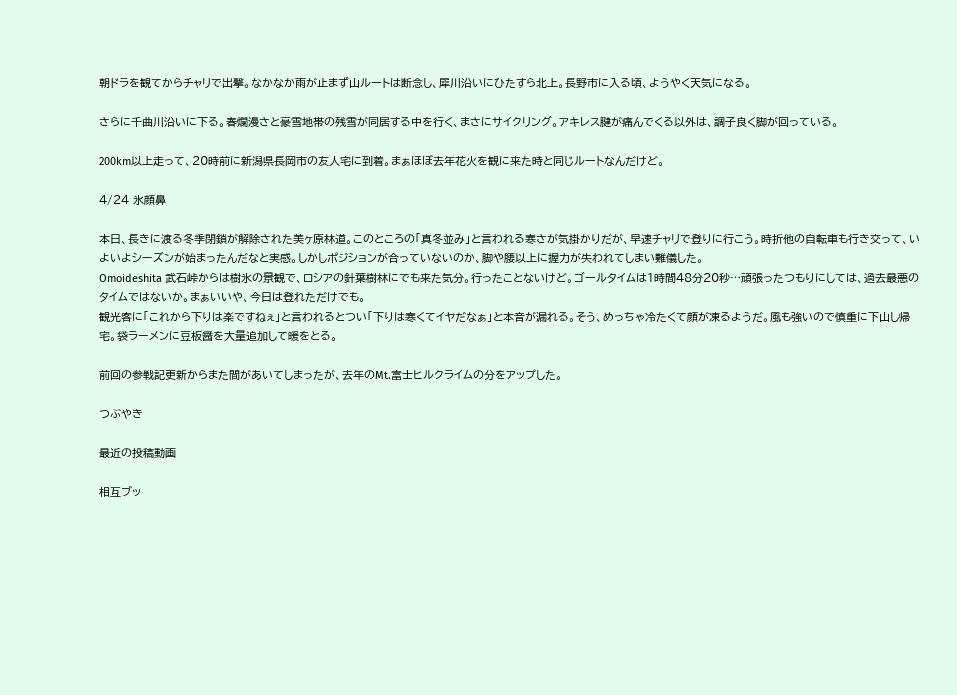朝ドラを観てからチャリで出撃。なかなか雨が止まず山ルートは断念し、犀川沿いにひたすら北上。長野市に入る頃、ようやく天気になる。

さらに千曲川沿いに下る。春爛漫さと豪雪地帯の残雪が同居する中を行く、まさにサイクリング。アキレス腱が痛んでくる以外は、調子良く脚が回っている。

200km以上走って、20時前に新潟県長岡市の友人宅に到着。まぁほぼ去年花火を観に来た時と同じルートなんだけど。

4/24 氷顔鼻

本日、長きに渡る冬季閉鎖が解除された美ヶ原林道。このところの「真冬並み」と言われる寒さが気掛かりだが、早速チャリで登りに行こう。時折他の自転車も行き交って、いよいよシーズンが始まったんだなと実感。しかしポジションが合っていないのか、脚や腰以上に握力が失われてしまい難儀した。
Omoideshita 武石峠からは樹氷の景観で、ロシアの針葉樹林にでも来た気分。行ったことないけど。ゴールタイムは1時間48分20秒…頑張ったつもりにしては、過去最悪のタイムではないか。まぁいいや、今日は登れただけでも。
観光客に「これから下りは楽ですねぇ」と言われるとつい「下りは寒くてイヤだなぁ」と本音が漏れる。そう、めっちゃ冷たくて顔が凍るようだ。風も強いので慎重に下山し帰宅。袋ラーメンに豆板醤を大量追加して暖をとる。

前回の参戦記更新からまた間があいてしまったが、去年のMt.富士ヒルクライムの分をアップした。

つぶやき

最近の投稿動画

相互ブッ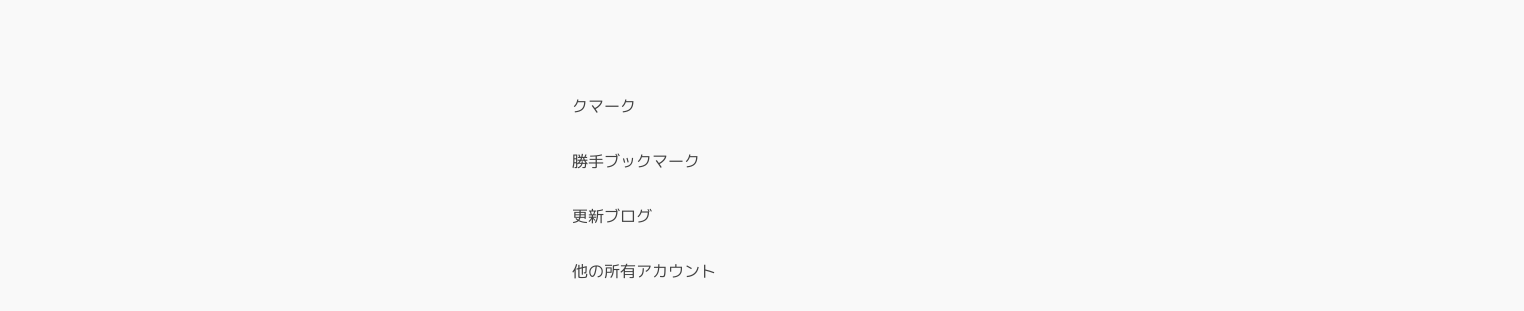クマーク

勝手ブックマーク

更新ブログ

他の所有アカウント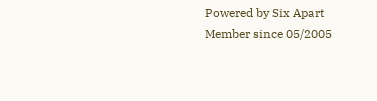Powered by Six Apart
Member since 05/2005